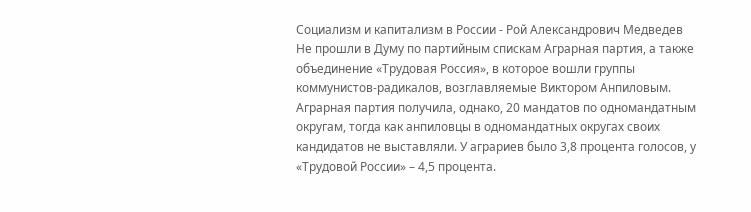Социализм и капитализм в России - Рой Александрович Медведев
Не прошли в Думу по партийным спискам Аграрная партия, а также объединение «Трудовая Россия», в которое вошли группы коммунистов-радикалов, возглавляемые Виктором Анпиловым. Аграрная партия получила, однако, 20 мандатов по одномандатным округам, тогда как анпиловцы в одномандатных округах своих кандидатов не выставляли. У аграриев было 3,8 процента голосов, у «Трудовой России» – 4,5 процента.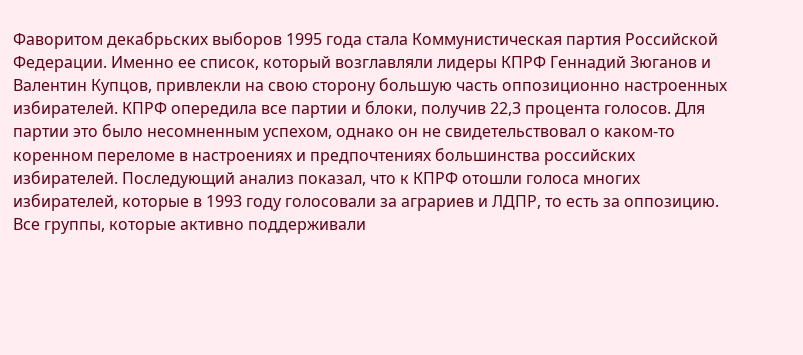Фаворитом декабрьских выборов 1995 года стала Коммунистическая партия Российской Федерации. Именно ее список, который возглавляли лидеры КПРФ Геннадий Зюганов и Валентин Купцов, привлекли на свою сторону большую часть оппозиционно настроенных избирателей. КПРФ опередила все партии и блоки, получив 22,3 процента голосов. Для партии это было несомненным успехом, однако он не свидетельствовал о каком-то коренном переломе в настроениях и предпочтениях большинства российских избирателей. Последующий анализ показал, что к КПРФ отошли голоса многих избирателей, которые в 1993 году голосовали за аграриев и ЛДПР, то есть за оппозицию. Все группы, которые активно поддерживали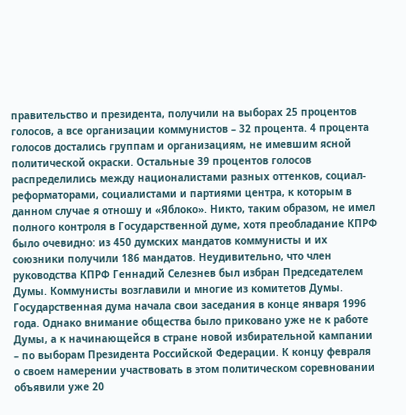правительство и президента, получили на выборах 25 процентов голосов, а все организации коммунистов – 32 процента. 4 процента голосов достались группам и организациям, не имевшим ясной политической окраски. Остальные 39 процентов голосов распределились между националистами разных оттенков, социал-реформаторами, социалистами и партиями центра, к которым в данном случае я отношу и «Яблоко». Никто, таким образом, не имел полного контроля в Государственной думе, хотя преобладание КПРФ было очевидно: из 450 думских мандатов коммунисты и их союзники получили 186 мандатов. Неудивительно, что член руководства КПРФ Геннадий Селезнев был избран Председателем Думы. Коммунисты возглавили и многие из комитетов Думы.
Государственная дума начала свои заседания в конце января 1996 года. Однако внимание общества было приковано уже не к работе Думы, а к начинающейся в стране новой избирательной кампании – по выборам Президента Российской Федерации. К концу февраля о своем намерении участвовать в этом политическом соревновании объявили уже 20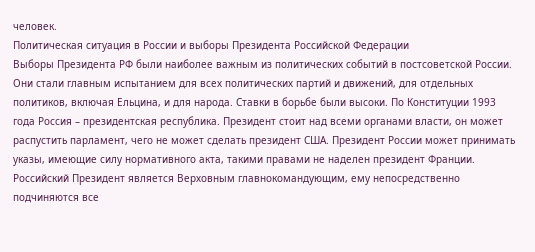человек.
Политическая ситуация в России и выборы Президента Российской Федерации
Выборы Президента РФ были наиболее важным из политических событий в постсоветской России. Они стали главным испытанием для всех политических партий и движений, для отдельных политиков, включая Ельцина, и для народа. Ставки в борьбе были высоки. По Конституции 1993 года Россия – президентская республика. Президент стоит над всеми органами власти, он может распустить парламент, чего не может сделать президент США. Президент России может принимать указы, имеющие силу нормативного акта, такими правами не наделен президент Франции. Российский Президент является Верховным главнокомандующим, ему непосредственно подчиняются все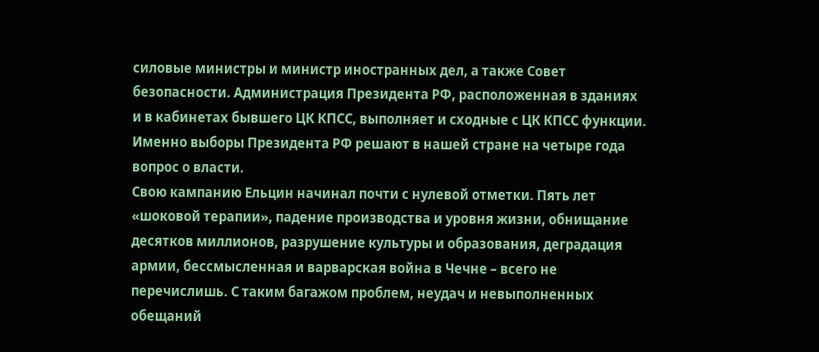силовые министры и министр иностранных дел, а также Совет безопасности. Администрация Президента РФ, расположенная в зданиях и в кабинетах бывшего ЦК КПСС, выполняет и сходные с ЦК КПСС функции. Именно выборы Президента РФ решают в нашей стране на четыре года вопрос о власти.
Свою кампанию Ельцин начинал почти с нулевой отметки. Пять лет «шоковой терапии», падение производства и уровня жизни, обнищание десятков миллионов, разрушение культуры и образования, деградация армии, бессмысленная и варварская война в Чечне – всего не перечислишь. С таким багажом проблем, неудач и невыполненных обещаний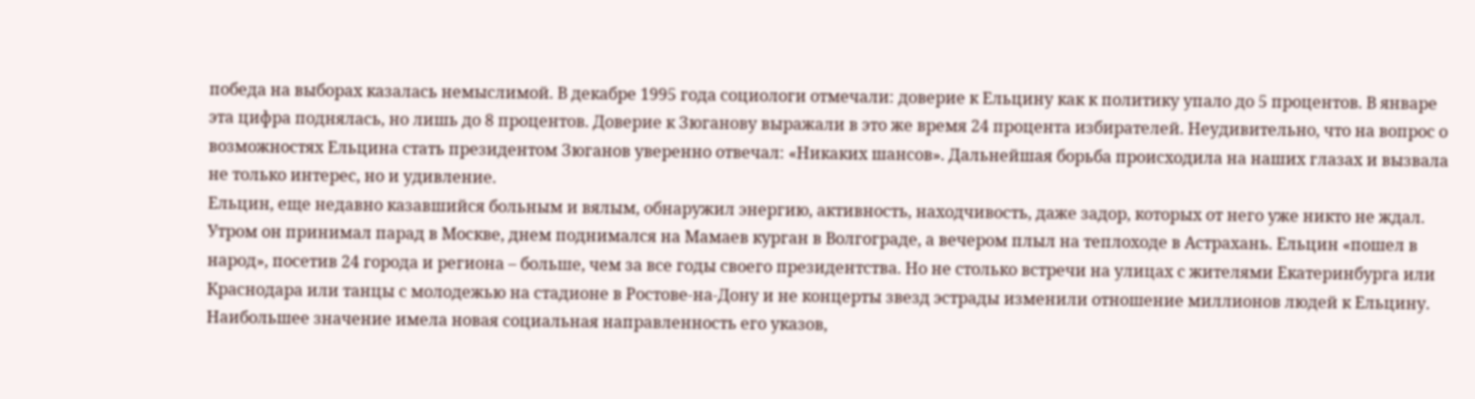победа на выборах казалась немыслимой. В декабре 1995 года социологи отмечали: доверие к Ельцину как к политику упало до 5 процентов. В январе эта цифра поднялась, но лишь до 8 процентов. Доверие к Зюганову выражали в это же время 24 процента избирателей. Неудивительно, что на вопрос о возможностях Ельцина стать президентом Зюганов уверенно отвечал: «Никаких шансов». Дальнейшая борьба происходила на наших глазах и вызвала не только интерес, но и удивление.
Ельцин, еще недавно казавшийся больным и вялым, обнаружил энергию, активность, находчивость, даже задор, которых от него уже никто не ждал. Утром он принимал парад в Москве, днем поднимался на Мамаев курган в Волгограде, а вечером плыл на теплоходе в Астрахань. Ельцин «пошел в народ», посетив 24 города и региона – больше, чем за все годы своего президентства. Но не столько встречи на улицах с жителями Екатеринбурга или Краснодара или танцы с молодежью на стадионе в Ростове-на-Дону и не концерты звезд эстрады изменили отношение миллионов людей к Ельцину. Наибольшее значение имела новая социальная направленность его указов,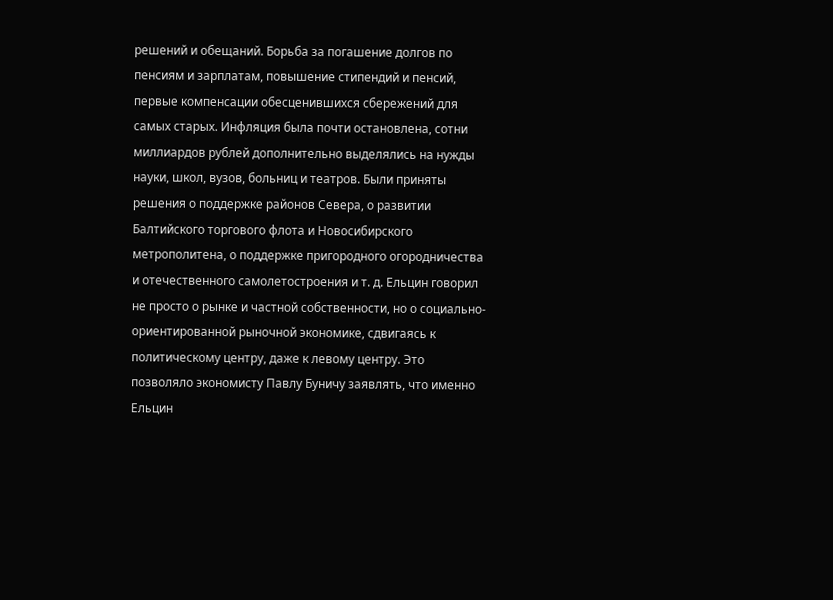решений и обещаний. Борьба за погашение долгов по пенсиям и зарплатам, повышение стипендий и пенсий, первые компенсации обесценившихся сбережений для самых старых. Инфляция была почти остановлена, сотни миллиардов рублей дополнительно выделялись на нужды науки, школ, вузов, больниц и театров. Были приняты решения о поддержке районов Севера, о развитии Балтийского торгового флота и Новосибирского метрополитена, о поддержке пригородного огородничества и отечественного самолетостроения и т. д. Ельцин говорил не просто о рынке и частной собственности, но о социально-ориентированной рыночной экономике, сдвигаясь к политическому центру, даже к левому центру. Это позволяло экономисту Павлу Буничу заявлять, что именно Ельцин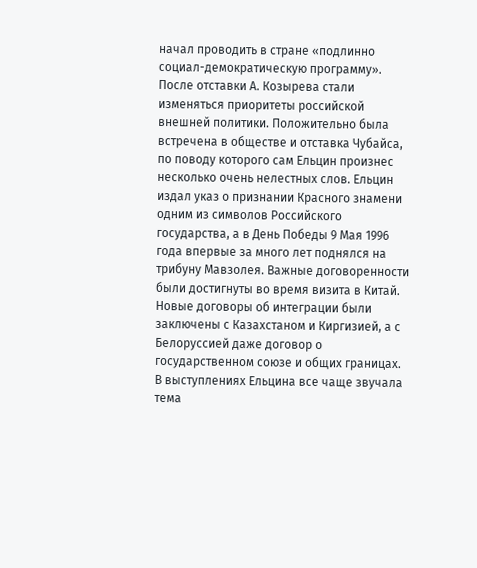начал проводить в стране «подлинно социал-демократическую программу». После отставки А. Козырева стали изменяться приоритеты российской внешней политики. Положительно была встречена в обществе и отставка Чубайса, по поводу которого сам Ельцин произнес несколько очень нелестных слов. Ельцин издал указ о признании Красного знамени одним из символов Российского государства, а в День Победы 9 Мая 1996 года впервые за много лет поднялся на трибуну Мавзолея. Важные договоренности были достигнуты во время визита в Китай. Новые договоры об интеграции были заключены с Казахстаном и Киргизией, а с Белоруссией даже договор о государственном союзе и общих границах. В выступлениях Ельцина все чаще звучала тема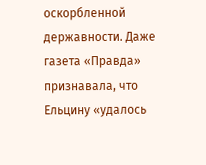оскорбленной державности. Даже газета «Правда» признавала, что Ельцину «удалось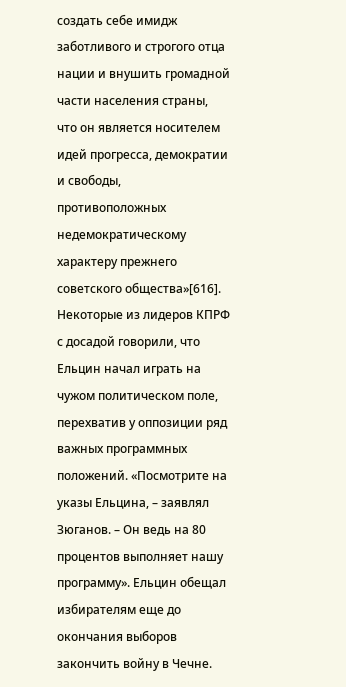создать себе имидж заботливого и строгого отца нации и внушить громадной части населения страны, что он является носителем идей прогресса, демократии и свободы, противоположных недемократическому характеру прежнего советского общества»[616]. Некоторые из лидеров КПРФ с досадой говорили, что Ельцин начал играть на чужом политическом поле, перехватив у оппозиции ряд важных программных положений. «Посмотрите на указы Ельцина, – заявлял Зюганов. – Он ведь на 80 процентов выполняет нашу программу». Ельцин обещал избирателям еще до окончания выборов закончить войну в Чечне.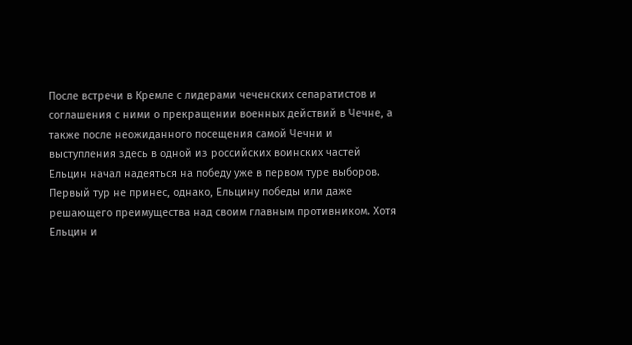После встречи в Кремле с лидерами чеченских сепаратистов и соглашения с ними о прекращении военных действий в Чечне, а также после неожиданного посещения самой Чечни и выступления здесь в одной из российских воинских частей Ельцин начал надеяться на победу уже в первом туре выборов.
Первый тур не принес, однако, Ельцину победы или даже решающего преимущества над своим главным противником. Хотя Ельцин и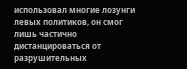использовал многие лозунги левых политиков, он смог лишь частично дистанцироваться от разрушительных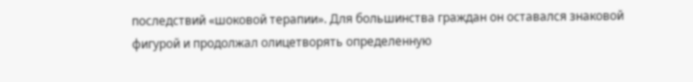последствий «шоковой терапии». Для большинства граждан он оставался знаковой фигурой и продолжал олицетворять определенную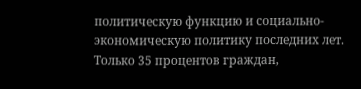политическую функцию и социально-экономическую политику последних лет. Только 35 процентов граждан,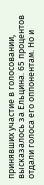принявших участие в голосовании, высказалось за Ельцина. 65 процентов отдали голоса его оппонентам. Но и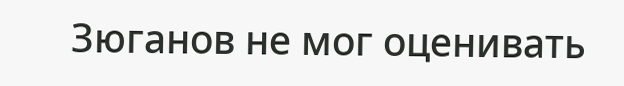Зюганов не мог оценивать